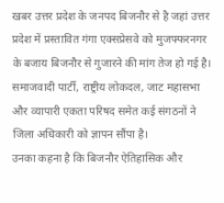खबर उत्तर प्रदेश के जनपद बिजनौर से है जहां उत्तर प्रदेश में प्रस्तावित गंगा एक्सप्रेसवे को मुजफ्फरनगर के बजाय बिजनौर से गुजारने की मांग तेज हो गई है। समाजवादी पार्टी, राष्ट्रीय लोकदल, जाट महासभा और व्यापारी एकता परिषद समेत कई संगठनों ने जिला अधिकारी को ज्ञापन सौंपा है।
उनका कहना है कि बिजनौर ऐतिहासिक और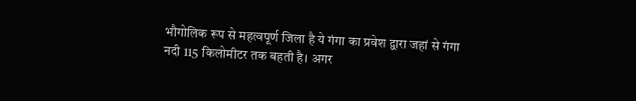भौगोलिक रूप से महत्वपूर्ण जिला है ये गंगा का प्रवेश द्वारा जहां से गंगा नदी 115 किलोमीटर तक बहती है। अगर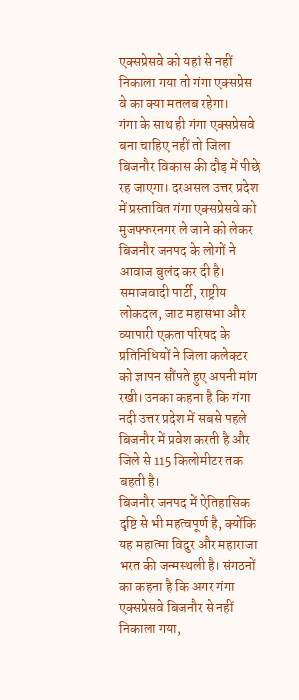एक्सप्रेसवे को यहां से नहीं निकाला गया तो गंगा एक्सप्रेस वे का क्या मतलब रहेगा।
गंगा के साथ ही गंगा एक्सप्रेसवे बना चाहिए नहीं तो जिला बिजनौर विकास की दौड़ में पीछे रह जाएगा। दरअसल उत्तर प्रदेश में प्रस्तावित गंगा एक्सप्रेसवे को मुजफ्फरनगर ले जाने को लेकर बिजनौर जनपद के लोगों ने आवाज बुलंद कर दी है।
समाजवादी पार्टी, राष्ट्रीय लोकदल, जाट महासभा और व्यापारी एकता परिषद के प्रतिनिधियों ने जिला कलेक्टर को ज्ञापन सौंपते हुए अपनी मांग रखी। उनका कहना है कि गंगा नदी उत्तर प्रदेश में सबसे पहले बिजनौर में प्रवेश करती है और जिले से 115 किलोमीटर तक बहती है।
बिजनौर जनपद में ऐतिहासिक दृष्टि से भी महत्वपूर्ण है, क्योंकि यह महात्मा विदुर और महाराजा भरत की जन्मस्थली है। संगठनों का कहना है कि अगर गंगा एक्सप्रेसवे बिजनौर से नहीं निकाला गया,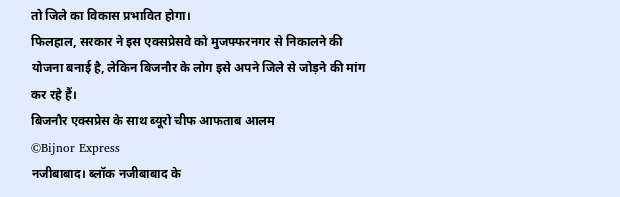तो जिले का विकास प्रभावित होगा।
फिलहाल, सरकार ने इस एक्सप्रेसवे को मुजफ्फरनगर से निकालने की योजना बनाई है, लेकिन बिजनौर के लोग इसे अपने जिले से जोड़ने की मांग कर रहे हैं।
बिजनौर एक्सप्रेस के साथ ब्यूरो चीफ आफताब आलम
©Bijnor Express
नजीबाबाद। ब्लॉक नजीबाबाद के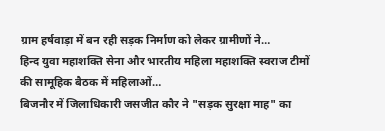ग्राम हर्षवाड़ा में बन रही सड़क निर्माण को लेकर ग्रामीणों ने…
हिन्द युवा महाशक्ति सेना और भारतीय महिला महाशक्ति स्वराज टीमों की सामूहिक बैठक में महिलाओं…
बिजनौर में जिलाधिकारी जसजीत कौर ने "सड़क सुरक्षा माह" का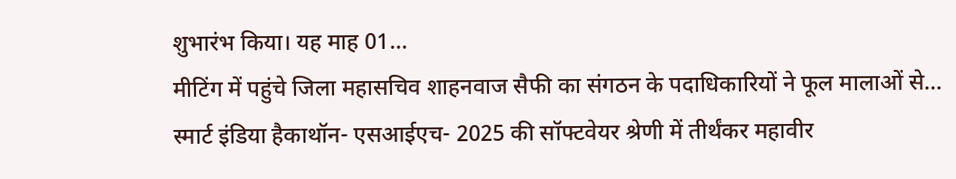शुभारंभ किया। यह माह 01…
मीटिंग में पहुंचे जिला महासचिव शाहनवाज सैफी का संगठन के पदाधिकारियों ने फूल मालाओं से…
स्मार्ट इंडिया हैकाथॉन- एसआईएच- 2025 की सॉफ्टवेयर श्रेणी में तीर्थंकर महावीर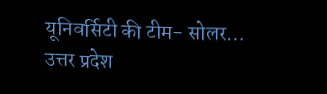यूनिवर्सिटी की टीम- सोलर…
उत्तर प्रदेश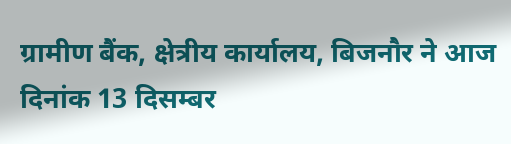ग्रामीण बैंक, क्षेत्रीय कार्यालय, बिजनौर ने आज दिनांक 13 दिसम्बर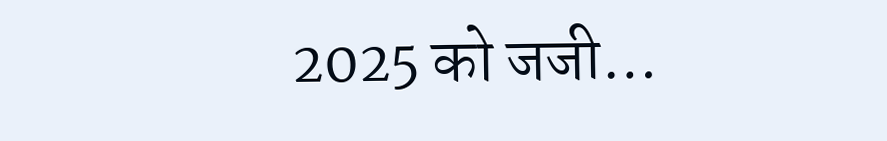2025 को जजी…